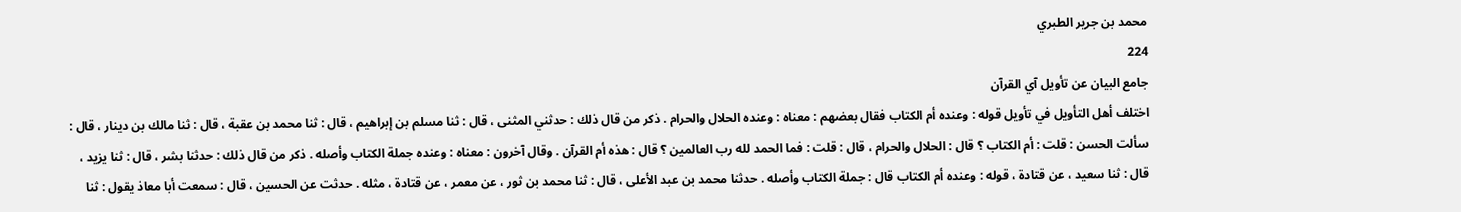محمد بن جرير الطبري
224
جامع البيان عن تأويل آي القرآن
اختلف أهل التأويل في تأويل قوله : وعنده أم الكتاب فقال بعضهم : معناه : وعنده الحلال والحرام . ذكر من قال ذلك : حدثني المثنى ، قال : ثنا مسلم بن إبراهيم ، قال : ثنا محمد بن عقبة ، قال : ثنا مالك بن دينار ، قال : سألت الحسن : قلت : أم الكتاب ؟ قال : الحلال والحرام ، قال : قلت : فما الحمد لله رب العالمين ؟ قال : هذه أم القرآن . وقال آخرون : معناه : وعنده جملة الكتاب وأصله . ذكر من قال ذلك : حدثنا بشر ، قال : ثنا يزيد ، قال : ثنا سعيد ، عن قتادة ، قوله : وعنده أم الكتاب قال : جملة الكتاب وأصله . حدثنا محمد بن عبد الأعلى ، قال : ثنا محمد بن ثور ، عن معمر ، عن قتادة ، مثله . حدثت عن الحسين ، قال : سمعت أبا معاذ يقول : ثنا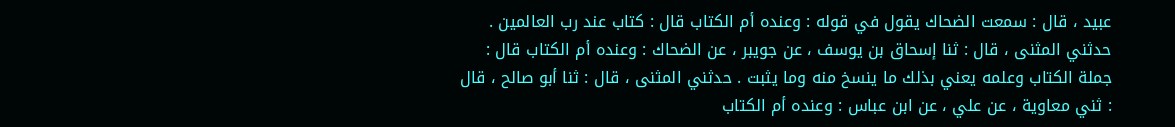عبيد ، قال : سمعت الضحاك يقول في قوله : وعنده أم الكتاب قال : كتاب عند رب العالمين . حدثني المثنى ، قال : ثنا إسحاق بن يوسف ، عن جويبر ، عن الضحاك : وعنده أم الكتاب قال : جملة الكتاب وعلمه يعني بذلك ما ينسخ منه وما يثبت . حدثني المثنى ، قال : ثنا أبو صالح ، قال : ثني معاوية ، عن علي ، عن ابن عباس : وعنده أم الكتاب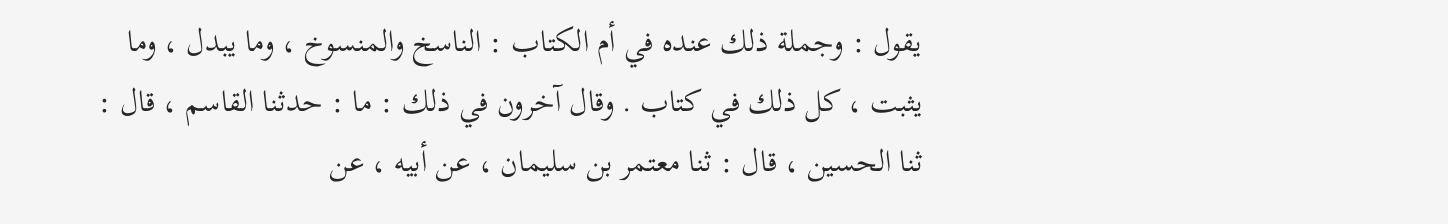يقول : وجملة ذلك عنده في أم الكتاب : الناسخ والمنسوخ ، وما يبدل ، وما يثبت ، كل ذلك في كتاب . وقال آخرون في ذلك : ما : حدثنا القاسم ، قال : ثنا الحسين ، قال : ثنا معتمر بن سليمان ، عن أبيه ، عن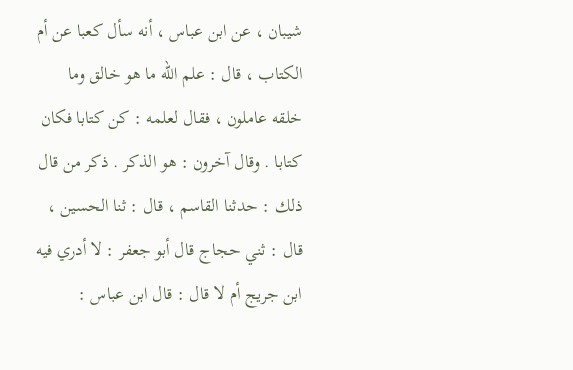شيبان ، عن ابن عباس ، أنه سأل كعبا عن أم الكتاب ، قال : علم الله ما هو خالق وما خلقه عاملون ، فقال لعلمه : كن كتابا فكان كتابا . وقال آخرون : هو الذكر . ذكر من قال ذلك : حدثنا القاسم ، قال : ثنا الحسين ، قال : ثني حجاج قال أبو جعفر : لا أدري فيه ابن جريج أم لا قال : قال ابن عباس :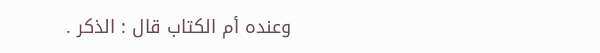وعنده أم الكتاب قال : الذكر .